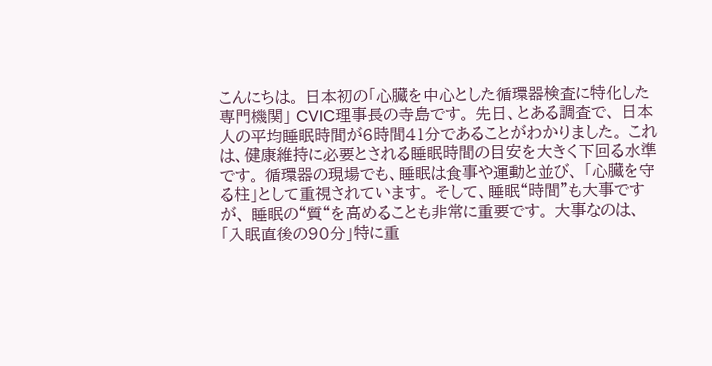こんにちは。 日本初の「心臓を中心とした循環器検査に特化した専門機関」 CVIC理事長の寺島です。 先日、とある調査で、 日本人の平均睡眠時間が6時間41分であることがわかりました。 これは、健康維持に必要とされる睡眠時間の目安を大きく下回る水準です。 循環器の現場でも、睡眠は食事や運動と並び、 「心臓を守る柱」として重視されています。 そして、睡眠“時間”も大事ですが、 睡眠の“質“を高めることも非常に重要です。 大事なのは、「入眠直後の90分」特に重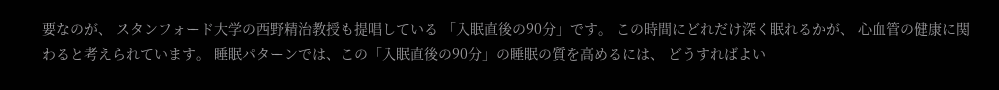要なのが、 スタンフォード大学の西野精治教授も提唱している 「入眠直後の90分」です。 この時間にどれだけ深く眠れるかが、 心血管の健康に関わると考えられています。 睡眠パターンでは、この「入眠直後の90分」の睡眠の質を高めるには、 どうすればよい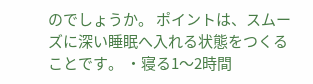のでしょうか。 ポイントは、スムーズに深い睡眠へ入れる状態をつくることです。 ・寝る1〜2時間